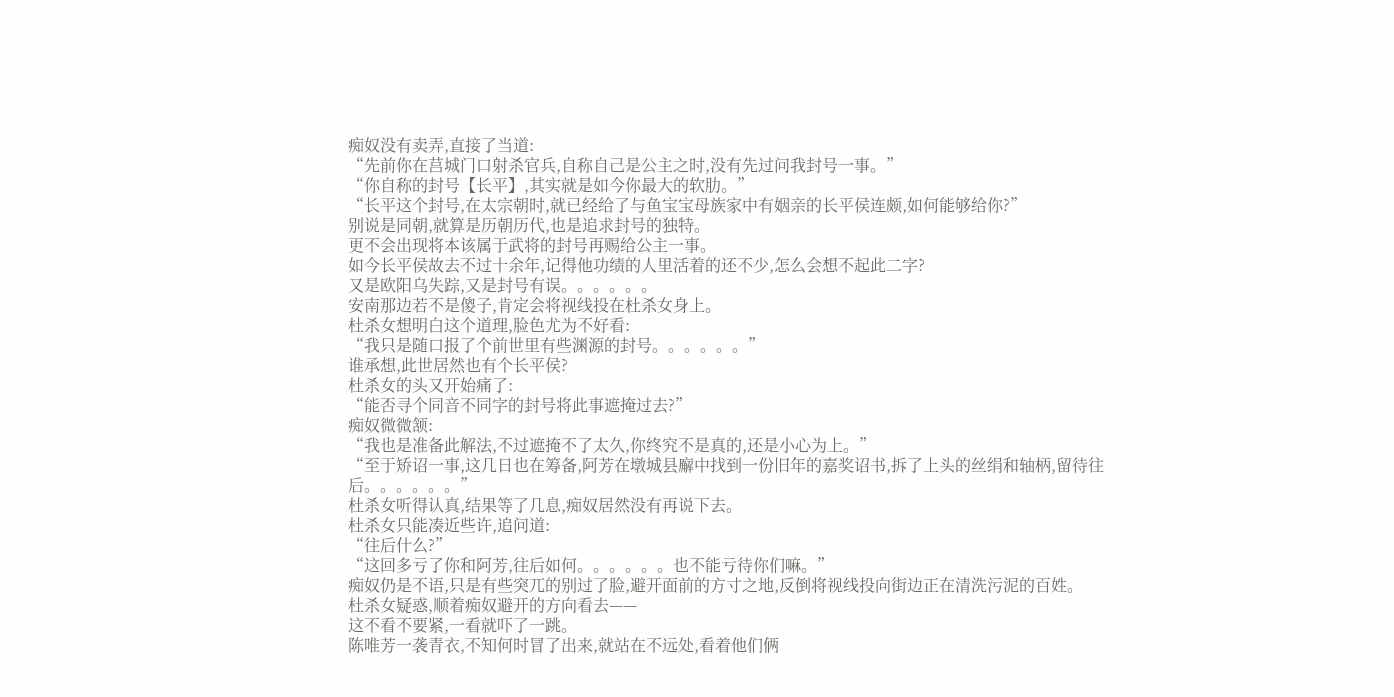痴奴没有卖弄,直接了当道:
“先前你在莒城门口射杀官兵,自称自己是公主之时,没有先过问我封号一事。”
“你自称的封号【长平】,其实就是如今你最大的软肋。”
“长平这个封号,在太宗朝时,就已经给了与鱼宝宝母族家中有姻亲的长平侯连颇,如何能够给你?”
别说是同朝,就算是历朝历代,也是追求封号的独特。
更不会出现将本该属于武将的封号再赐给公主一事。
如今长平侯故去不过十余年,记得他功绩的人里活着的还不少,怎么会想不起此二字?
又是欧阳乌失踪,又是封号有误。。。。。。
安南那边若不是傻子,肯定会将视线投在杜杀女身上。
杜杀女想明白这个道理,脸色尤为不好看:
“我只是随口报了个前世里有些渊源的封号。。。。。。”
谁承想,此世居然也有个长平侯?
杜杀女的头又开始痛了:
“能否寻个同音不同字的封号将此事遮掩过去?”
痴奴微微颔:
“我也是准备此解法,不过遮掩不了太久,你终究不是真的,还是小心为上。”
“至于矫诏一事,这几日也在筹备,阿芳在墩城县廨中找到一份旧年的嘉奖诏书,拆了上头的丝绢和轴柄,留待往后。。。。。。”
杜杀女听得认真,结果等了几息,痴奴居然没有再说下去。
杜杀女只能凑近些许,追问道:
“往后什么?”
“这回多亏了你和阿芳,往后如何。。。。。。也不能亏待你们嘛。”
痴奴仍是不语,只是有些突兀的别过了脸,避开面前的方寸之地,反倒将视线投向街边正在清洗污泥的百姓。
杜杀女疑惑,顺着痴奴避开的方向看去——
这不看不要紧,一看就吓了一跳。
陈唯芳一袭青衣,不知何时冒了出来,就站在不远处,看着他们俩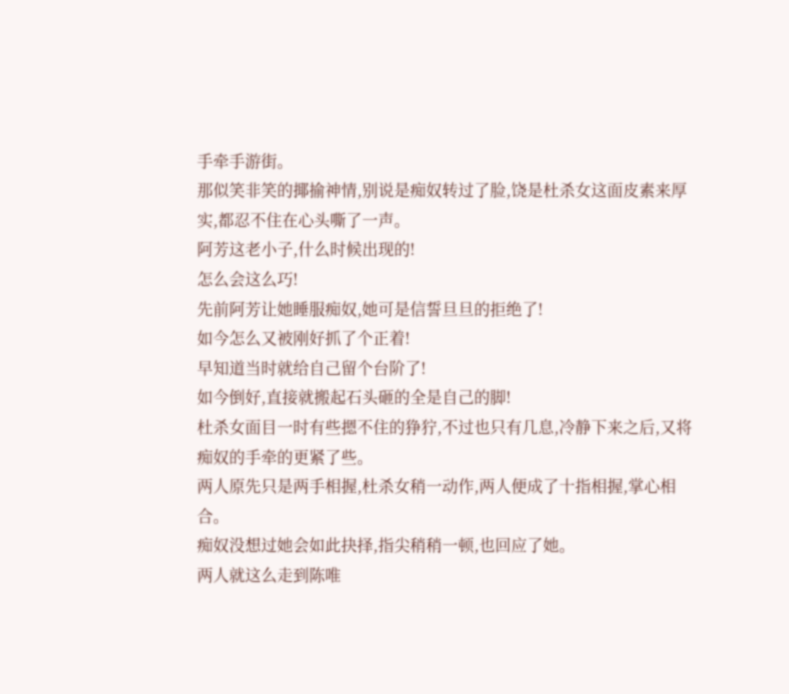手牵手游街。
那似笑非笑的揶揄神情,别说是痴奴转过了脸,饶是杜杀女这面皮素来厚实,都忍不住在心头嘶了一声。
阿芳这老小子,什么时候出现的!
怎么会这么巧!
先前阿芳让她睡服痴奴,她可是信誓旦旦的拒绝了!
如今怎么又被刚好抓了个正着!
早知道当时就给自己留个台阶了!
如今倒好,直接就搬起石头砸的全是自己的脚!
杜杀女面目一时有些摁不住的狰狞,不过也只有几息,冷静下来之后,又将痴奴的手牵的更紧了些。
两人原先只是两手相握,杜杀女稍一动作,两人便成了十指相握,掌心相合。
痴奴没想过她会如此抉择,指尖稍稍一顿,也回应了她。
两人就这么走到陈唯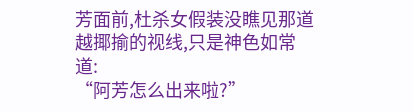芳面前,杜杀女假装没瞧见那道越揶揄的视线,只是神色如常道:
“阿芳怎么出来啦?”